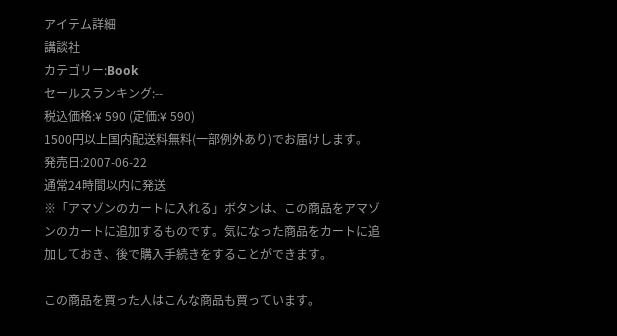アイテム詳細
講談社
カテゴリー:Book
セールスランキング:--
税込価格:¥ 590 (定価:¥ 590)
1500円以上国内配送料無料(一部例外あり)でお届けします。
発売日:2007-06-22
通常24時間以内に発送
※「アマゾンのカートに入れる」ボタンは、この商品をアマゾンのカートに追加するものです。気になった商品をカートに追加しておき、後で購入手続きをすることができます。

この商品を買った人はこんな商品も買っています。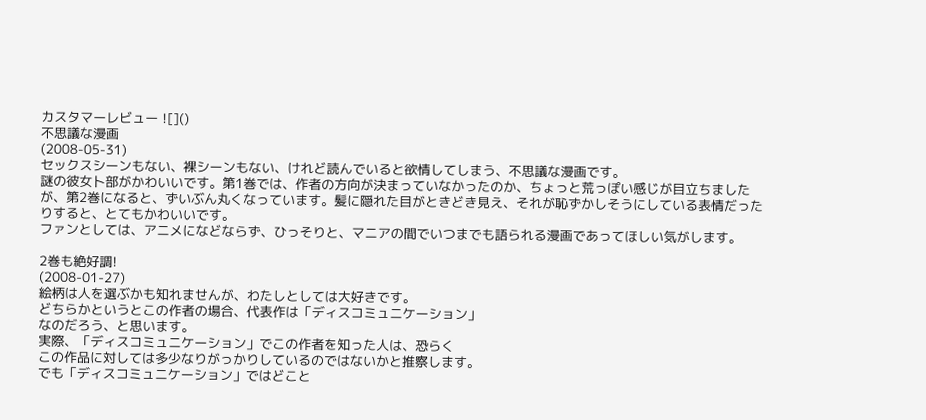カスタマーレビュー ![]()
不思議な漫画
(2008-05-31)
セックスシーンもない、裸シーンもない、けれど読んでいると欲情してしまう、不思議な漫画です。
謎の彼女卜部がかわいいです。第1巻では、作者の方向が決まっていなかったのか、ちょっと荒っぽい感じが目立ちましたが、第2巻になると、ずいぶん丸くなっています。髪に隠れた目がときどき見え、それが恥ずかしそうにしている表情だったりすると、とてもかわいいです。
ファンとしては、アニメになどならず、ひっそりと、マニアの間でいつまでも語られる漫画であってほしい気がします。

2巻も絶好調!
(2008-01-27)
絵柄は人を選ぶかも知れませんが、わたしとしては大好きです。
どちらかというとこの作者の場合、代表作は「ディスコミュニケーション」
なのだろう、と思います。
実際、「ディスコミュニケーション」でこの作者を知った人は、恐らく
この作品に対しては多少なりがっかりしているのではないかと推察します。
でも「ディスコミュニケーション」ではどこと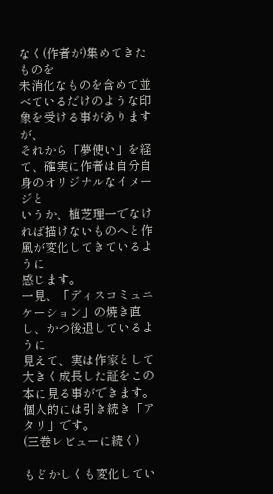なく(作者が)集めてきたものを
未消化なものを含めて並べているだけのような印象を受ける事がありますが、
それから「夢使い」を経て、確実に作者は自分自身のオリジナルなイメージと
いうか、植芝理一でなければ描けないものへと作風が変化してきているように
感じます。
一見、「ディスコミュニケーション」の焼き直し、かつ後退しているように
見えて、実は作家として大きく成長した証をこの本に見る事ができます。
個人的には引き続き「アタリ」です。
(三巻レビューに続く)

もどかしくも変化してい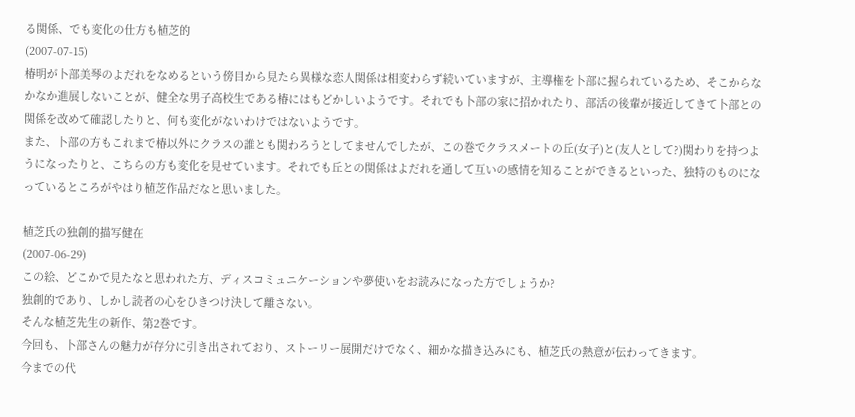る関係、でも変化の仕方も植芝的
(2007-07-15)
椿明が卜部美琴のよだれをなめるという傍目から見たら異様な恋人関係は相変わらず続いていますが、主導権を卜部に握られているため、そこからなかなか進展しないことが、健全な男子高校生である椿にはもどかしいようです。それでも卜部の家に招かれたり、部活の後輩が接近してきて卜部との関係を改めて確認したりと、何も変化がないわけではないようです。
また、卜部の方もこれまで椿以外にクラスの誰とも関わろうとしてませんでしたが、この巻でクラスメートの丘(女子)と(友人として?)関わりを持つようになったりと、こちらの方も変化を見せています。それでも丘との関係はよだれを通して互いの感情を知ることができるといった、独特のものになっているところがやはり植芝作品だなと思いました。

植芝氏の独創的描写健在
(2007-06-29)
この絵、どこかで見たなと思われた方、ディスコミュニケーションや夢使いをお読みになった方でしょうか?
独創的であり、しかし読者の心をひきつけ決して離さない。
そんな植芝先生の新作、第2巻です。
今回も、卜部さんの魅力が存分に引き出されており、ストーリー展開だけでなく、細かな描き込みにも、植芝氏の熱意が伝わってきます。
今までの代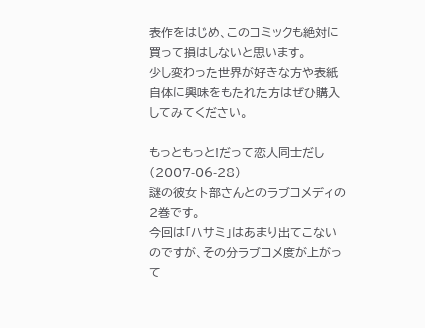表作をはじめ、このコミックも絶対に買って損はしないと思います。
少し変わった世界が好きな方や表紙自体に興味をもたれた方はぜひ購入してみてください。

もっともっと!だって恋人同士だし
(2007-06-28)
謎の彼女卜部さんとのラブコメディの2巻です。
今回は「ハサミ」はあまり出てこないのですが、その分ラブコメ度が上がって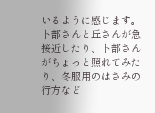いるように感じます。
卜部さんと丘さんが急接近したり、卜部さんがちょっと照れてみたり、冬服用のはさみの行方など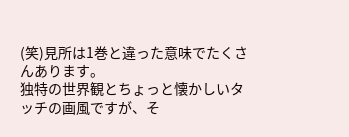(笑)見所は1巻と違った意味でたくさんあります。
独特の世界観とちょっと懐かしいタッチの画風ですが、そ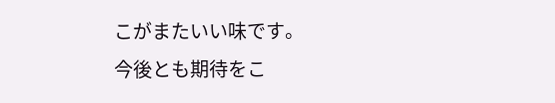こがまたいい味です。
今後とも期待をこ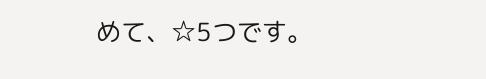めて、☆5つです。